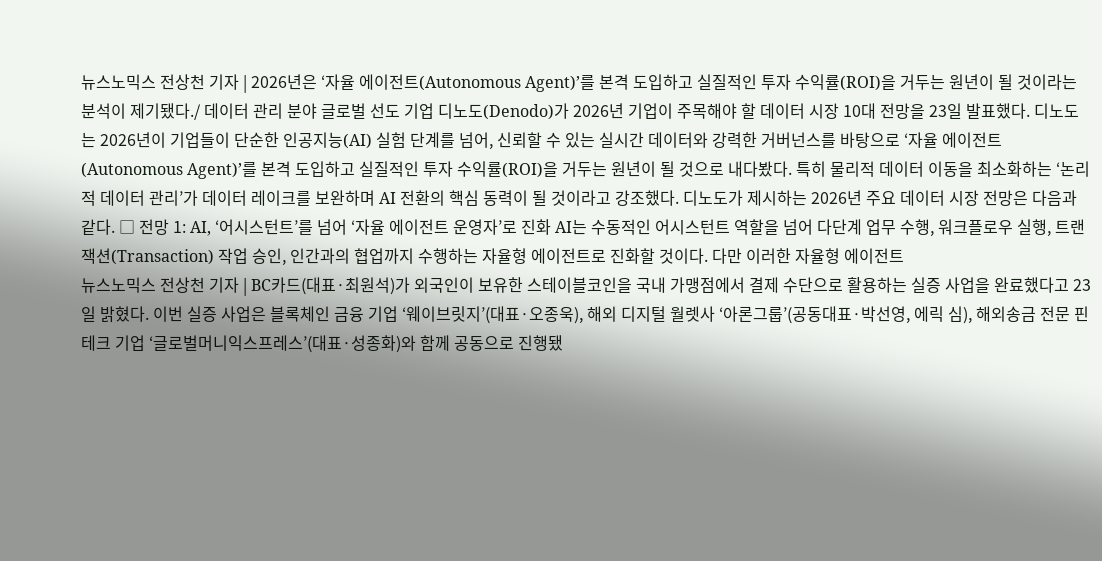뉴스노믹스 전상천 기자 | 2026년은 ‘자율 에이전트(Autonomous Agent)’를 본격 도입하고 실질적인 투자 수익률(ROI)을 거두는 원년이 될 것이라는 분석이 제기됐다./ 데이터 관리 분야 글로벌 선도 기업 디노도(Denodo)가 2026년 기업이 주목해야 할 데이터 시장 10대 전망을 23일 발표했다. 디노도는 2026년이 기업들이 단순한 인공지능(AI) 실험 단계를 넘어, 신뢰할 수 있는 실시간 데이터와 강력한 거버넌스를 바탕으로 ‘자율 에이전트(Autonomous Agent)’를 본격 도입하고 실질적인 투자 수익률(ROI)을 거두는 원년이 될 것으로 내다봤다. 특히 물리적 데이터 이동을 최소화하는 ‘논리적 데이터 관리’가 데이터 레이크를 보완하며 AI 전환의 핵심 동력이 될 것이라고 강조했다. 디노도가 제시하는 2026년 주요 데이터 시장 전망은 다음과 같다. □ 전망 1: AI, ‘어시스턴트’를 넘어 ‘자율 에이전트 운영자’로 진화 AI는 수동적인 어시스턴트 역할을 넘어 다단계 업무 수행, 워크플로우 실행, 트랜잭션(Transaction) 작업 승인, 인간과의 협업까지 수행하는 자율형 에이전트로 진화할 것이다. 다만 이러한 자율형 에이전트
뉴스노믹스 전상천 기자 | BC카드(대표·최원석)가 외국인이 보유한 스테이블코인을 국내 가맹점에서 결제 수단으로 활용하는 실증 사업을 완료했다고 23일 밝혔다. 이번 실증 사업은 블록체인 금융 기업 ‘웨이브릿지’(대표·오종욱), 해외 디지털 월렛사 ‘아론그룹’(공동대표·박선영, 에릭 심), 해외송금 전문 핀테크 기업 ‘글로벌머니익스프레스’(대표·성종화)와 함께 공동으로 진행됐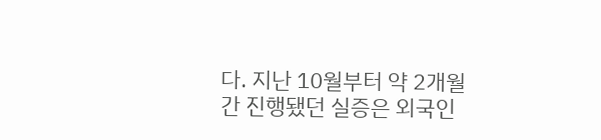다. 지난 10월부터 약 2개월간 진행됐던 실증은 외국인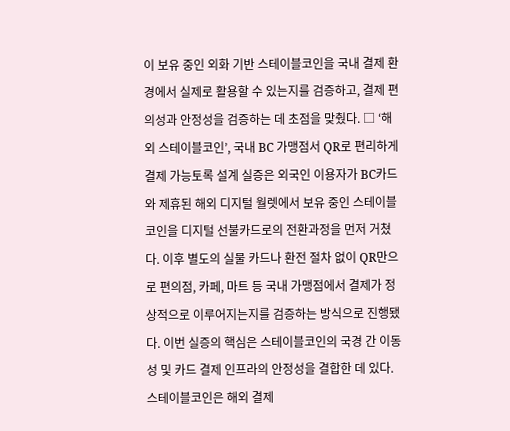이 보유 중인 외화 기반 스테이블코인을 국내 결제 환경에서 실제로 활용할 수 있는지를 검증하고, 결제 편의성과 안정성을 검증하는 데 초점을 맞췄다. □ ‘해외 스테이블코인’, 국내 BC 가맹점서 QR로 편리하게 결제 가능토록 설계 실증은 외국인 이용자가 BC카드와 제휴된 해외 디지털 월렛에서 보유 중인 스테이블코인을 디지털 선불카드로의 전환과정을 먼저 거쳤다. 이후 별도의 실물 카드나 환전 절차 없이 QR만으로 편의점, 카페, 마트 등 국내 가맹점에서 결제가 정상적으로 이루어지는지를 검증하는 방식으로 진행됐다. 이번 실증의 핵심은 스테이블코인의 국경 간 이동성 및 카드 결제 인프라의 안정성을 결합한 데 있다. 스테이블코인은 해외 결제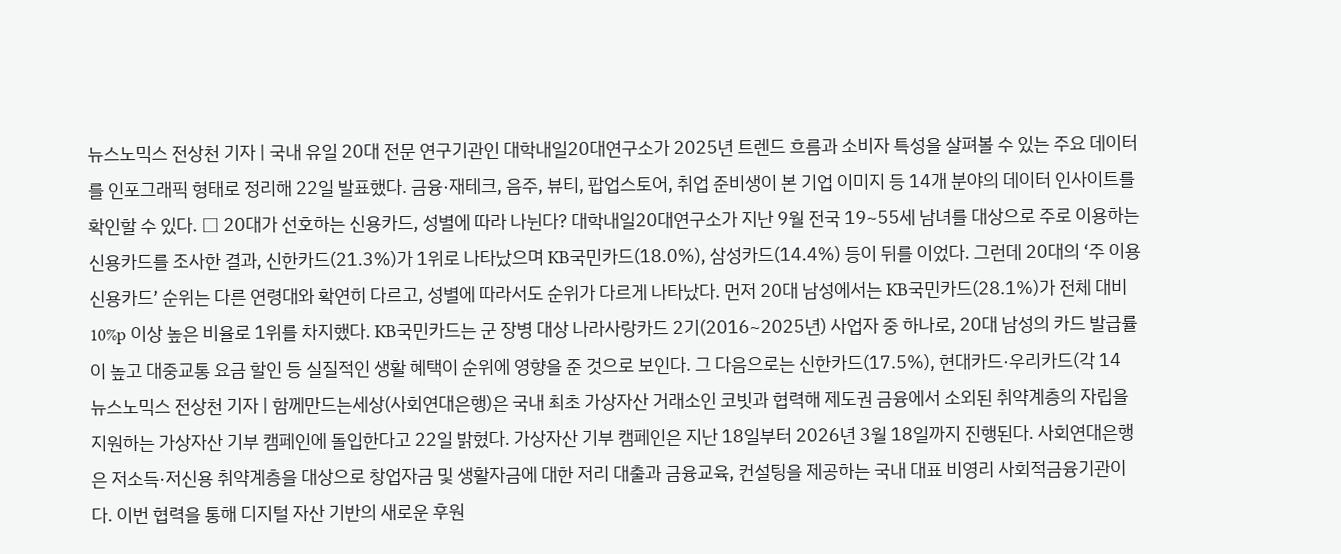뉴스노믹스 전상천 기자 | 국내 유일 20대 전문 연구기관인 대학내일20대연구소가 2025년 트렌드 흐름과 소비자 특성을 살펴볼 수 있는 주요 데이터를 인포그래픽 형태로 정리해 22일 발표했다. 금융·재테크, 음주, 뷰티, 팝업스토어, 취업 준비생이 본 기업 이미지 등 14개 분야의 데이터 인사이트를 확인할 수 있다. □ 20대가 선호하는 신용카드, 성별에 따라 나뉜다? 대학내일20대연구소가 지난 9월 전국 19~55세 남녀를 대상으로 주로 이용하는 신용카드를 조사한 결과, 신한카드(21.3%)가 1위로 나타났으며 KB국민카드(18.0%), 삼성카드(14.4%) 등이 뒤를 이었다. 그런데 20대의 ‘주 이용 신용카드’ 순위는 다른 연령대와 확연히 다르고, 성별에 따라서도 순위가 다르게 나타났다. 먼저 20대 남성에서는 KB국민카드(28.1%)가 전체 대비 10%p 이상 높은 비율로 1위를 차지했다. KB국민카드는 군 장병 대상 나라사랑카드 2기(2016~2025년) 사업자 중 하나로, 20대 남성의 카드 발급률이 높고 대중교통 요금 할인 등 실질적인 생활 혜택이 순위에 영향을 준 것으로 보인다. 그 다음으로는 신한카드(17.5%), 현대카드·우리카드(각 14
뉴스노믹스 전상천 기자 | 함께만드는세상(사회연대은행)은 국내 최초 가상자산 거래소인 코빗과 협력해 제도권 금융에서 소외된 취약계층의 자립을 지원하는 가상자산 기부 캠페인에 돌입한다고 22일 밝혔다. 가상자산 기부 캠페인은 지난 18일부터 2026년 3월 18일까지 진행된다. 사회연대은행은 저소득·저신용 취약계층을 대상으로 창업자금 및 생활자금에 대한 저리 대출과 금융교육, 컨설팅을 제공하는 국내 대표 비영리 사회적금융기관이다. 이번 협력을 통해 디지털 자산 기반의 새로운 후원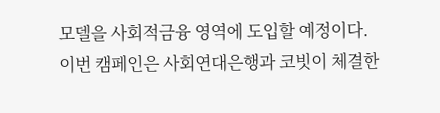모델을 사회적금융 영역에 도입할 예정이다. 이번 캠페인은 사회연대은행과 코빗이 체결한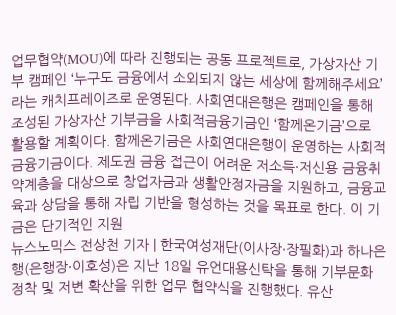업무협약(MOU)에 따라 진행되는 공동 프로젝트로, 가상자산 기부 캠페인 ‘누구도 금융에서 소외되지 않는 세상에 함께해주세요’라는 캐치프레이즈로 운영된다. 사회연대은행은 캠페인을 통해 조성된 가상자산 기부금을 사회적금융기금인 ‘함께온기금’으로 활용할 계획이다. 함께온기금은 사회연대은행이 운영하는 사회적금융기금이다. 제도권 금융 접근이 어려운 저소득·저신용 금융취약계층을 대상으로 창업자금과 생활안정자금을 지원하고, 금융교육과 상담을 통해 자립 기반을 형성하는 것을 목표로 한다. 이 기금은 단기적인 지원
뉴스노믹스 전상천 기자 | 한국여성재단(이사장·장필화)과 하나은행(은행장·이호성)은 지난 18일 유언대용신탁을 통해 기부문화 정착 및 저변 확산을 위한 업무 협약식을 진행했다. 유산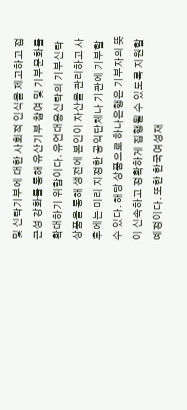및 신탁기부에 대한 사회적 인식을 제고하고 접근성 강화를 통해 유산기부 참여 및 기부문화를 확대하기 위함이다. 유언대용신탁의 기부신탁 상품을 통해 생전에 본인이 자산을 관리하고 사후에는 미리 지정한 공익단체나 기관에 기부할 수 있다. 해당 상품으로 하나은행은 기부자의 뜻이 신속하고 정확하게 집행될 수 있도록 지원할 예정이다. 또한 한국여성재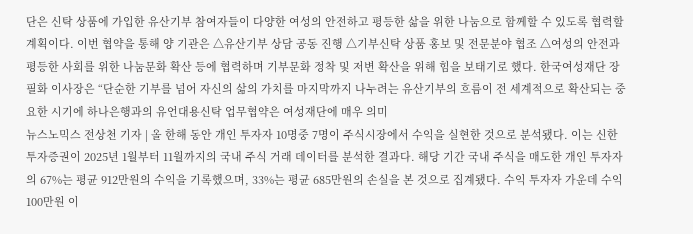단은 신탁 상품에 가입한 유산기부 참여자들이 다양한 여성의 안전하고 평등한 삶을 위한 나눔으로 함께할 수 있도록 협력할 계획이다. 이번 협약을 통해 양 기관은 △유산기부 상담 공동 진행 △기부신탁 상품 홍보 및 전문분야 협조 △여성의 안전과 평등한 사회를 위한 나눔문화 확산 등에 협력하며 기부문화 정착 및 저변 확산을 위해 힘을 보태기로 했다. 한국여성재단 장필화 이사장은 “단순한 기부를 넘어 자신의 삶의 가치를 마지막까지 나누려는 유산기부의 흐름이 전 세계적으로 확산되는 중요한 시기에 하나은행과의 유언대용신탁 업무협약은 여성재단에 매우 의미
뉴스노믹스 전상천 기자 | 올 한해 동안 개인 투자자 10명중 7명이 주식시장에서 수익을 실현한 것으로 분석됐다. 이는 신한투자증권이 2025년 1월부터 11월까지의 국내 주식 거래 데이터를 분석한 결과다. 해당 기간 국내 주식을 매도한 개인 투자자의 67%는 평균 912만원의 수익을 기록했으며, 33%는 평균 685만원의 손실을 본 것으로 집계됐다. 수익 투자자 가운데 수익 100만원 이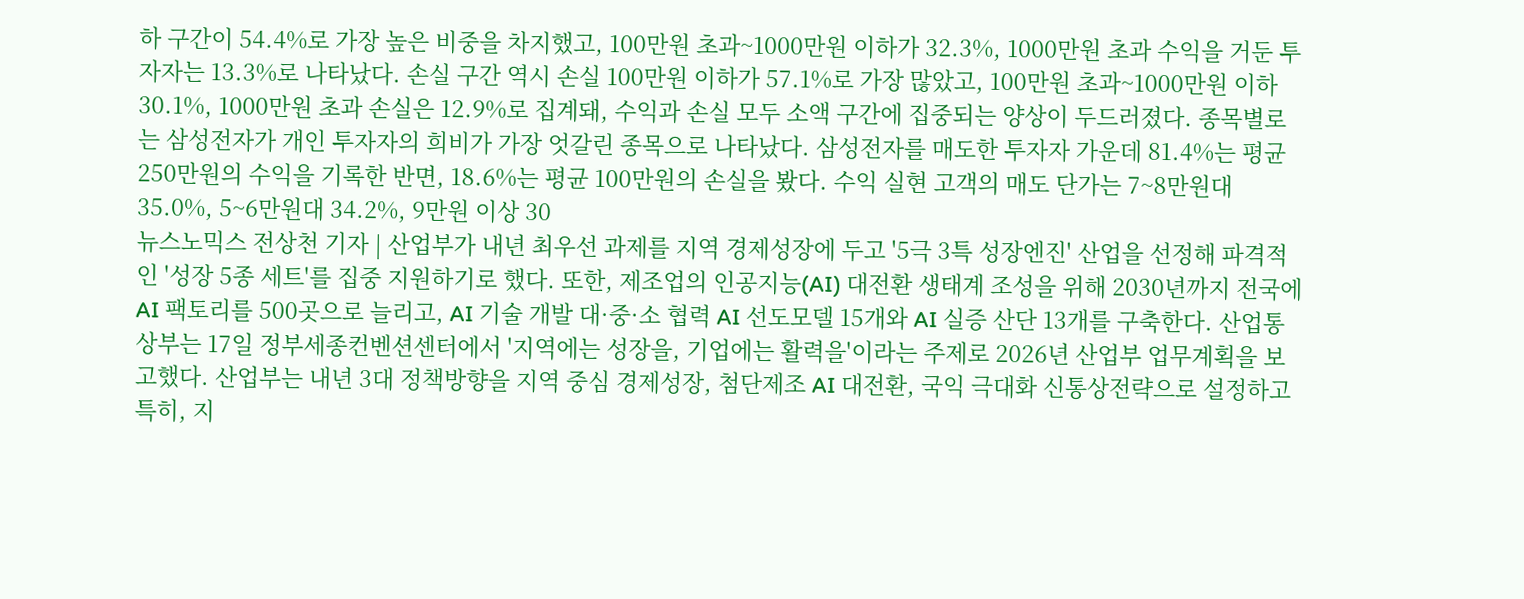하 구간이 54.4%로 가장 높은 비중을 차지했고, 100만원 초과~1000만원 이하가 32.3%, 1000만원 초과 수익을 거둔 투자자는 13.3%로 나타났다. 손실 구간 역시 손실 100만원 이하가 57.1%로 가장 많았고, 100만원 초과~1000만원 이하 30.1%, 1000만원 초과 손실은 12.9%로 집계돼, 수익과 손실 모두 소액 구간에 집중되는 양상이 두드러졌다. 종목별로는 삼성전자가 개인 투자자의 희비가 가장 엇갈린 종목으로 나타났다. 삼성전자를 매도한 투자자 가운데 81.4%는 평균 250만원의 수익을 기록한 반면, 18.6%는 평균 100만원의 손실을 봤다. 수익 실현 고객의 매도 단가는 7~8만원대 35.0%, 5~6만원대 34.2%, 9만원 이상 30
뉴스노믹스 전상천 기자 | 산업부가 내년 최우선 과제를 지역 경제성장에 두고 '5극 3특 성장엔진' 산업을 선정해 파격적인 '성장 5종 세트'를 집중 지원하기로 했다. 또한, 제조업의 인공지능(AI) 대전환 생태계 조성을 위해 2030년까지 전국에 AI 팩토리를 500곳으로 늘리고, AI 기술 개발 대·중·소 협력 AI 선도모델 15개와 AI 실증 산단 13개를 구축한다. 산업통상부는 17일 정부세종컨벤션센터에서 '지역에는 성장을, 기업에는 활력을'이라는 주제로 2026년 산업부 업무계획을 보고했다. 산업부는 내년 3대 정책방향을 지역 중심 경제성장, 첨단제조 AI 대전환, 국익 극대화 신통상전략으로 설정하고 특히, 지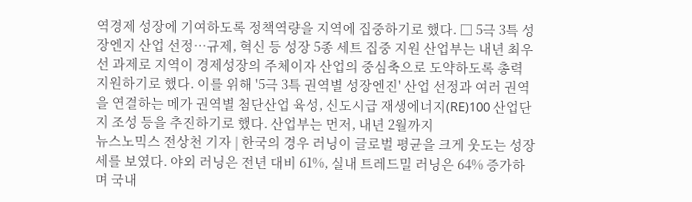역경제 성장에 기여하도록 정책역량을 지역에 집중하기로 했다. □ 5극 3특 성장엔지 산업 선정…규제, 혁신 등 성장 5종 세트 집중 지원 산업부는 내년 최우선 과제로 지역이 경제성장의 주체이자 산업의 중심축으로 도약하도록 총력 지원하기로 했다. 이를 위해 '5극 3특 권역별 성장엔진' 산업 선정과 여러 권역을 연결하는 메가 권역별 첨단산업 육성, 신도시급 재생에너지(RE)100 산업단지 조성 등을 추진하기로 했다. 산업부는 먼저, 내년 2월까지
뉴스노믹스 전상천 기자 | 한국의 경우 러닝이 글로벌 평균을 크게 웃도는 성장세를 보였다. 야외 러닝은 전년 대비 61%, 실내 트레드밀 러닝은 64% 증가하며 국내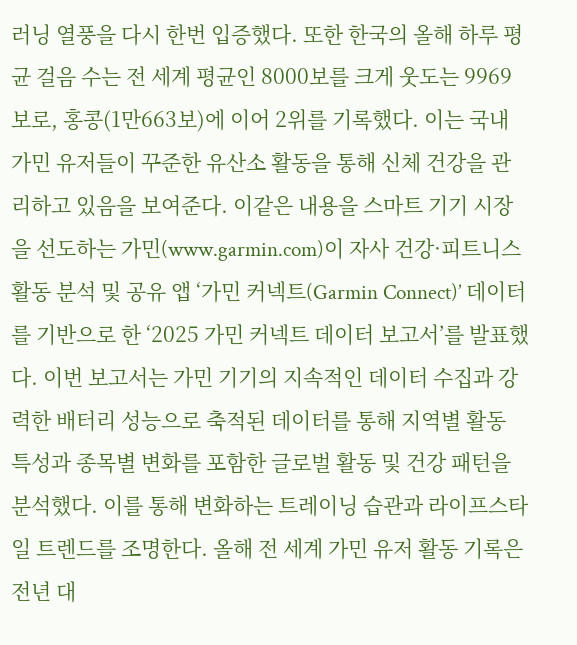러닝 열풍을 다시 한번 입증했다. 또한 한국의 올해 하루 평균 걸음 수는 전 세계 평균인 8000보를 크게 웃도는 9969보로, 홍콩(1만663보)에 이어 2위를 기록했다. 이는 국내 가민 유저들이 꾸준한 유산소 활동을 통해 신체 건강을 관리하고 있음을 보여준다. 이같은 내용을 스마트 기기 시장을 선도하는 가민(www.garmin.com)이 자사 건강·피트니스 활동 분석 및 공유 앱 ‘가민 커넥트(Garmin Connect)’ 데이터를 기반으로 한 ‘2025 가민 커넥트 데이터 보고서’를 발표했다. 이번 보고서는 가민 기기의 지속적인 데이터 수집과 강력한 배터리 성능으로 축적된 데이터를 통해 지역별 활동 특성과 종목별 변화를 포함한 글로벌 활동 및 건강 패턴을 분석했다. 이를 통해 변화하는 트레이닝 습관과 라이프스타일 트렌드를 조명한다. 올해 전 세계 가민 유저 활동 기록은 전년 대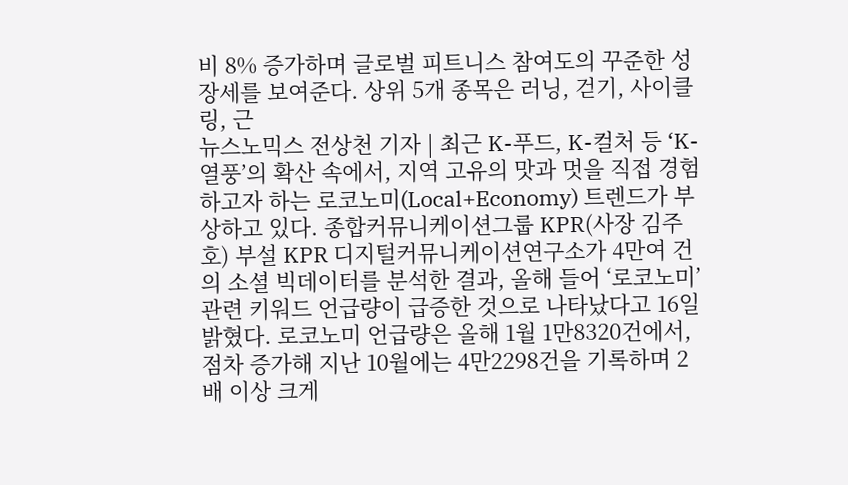비 8% 증가하며 글로벌 피트니스 참여도의 꾸준한 성장세를 보여준다. 상위 5개 종목은 러닝, 걷기, 사이클링, 근
뉴스노믹스 전상천 기자 | 최근 K-푸드, K-컬처 등 ‘K-열풍’의 확산 속에서, 지역 고유의 맛과 멋을 직접 경험하고자 하는 로코노미(Local+Economy) 트렌드가 부상하고 있다. 종합커뮤니케이션그룹 KPR(사장 김주호) 부설 KPR 디지털커뮤니케이션연구소가 4만여 건의 소셜 빅데이터를 분석한 결과, 올해 들어 ‘로코노미’ 관련 키워드 언급량이 급증한 것으로 나타났다고 16일 밝혔다. 로코노미 언급량은 올해 1월 1만8320건에서, 점차 증가해 지난 10월에는 4만2298건을 기록하며 2배 이상 크게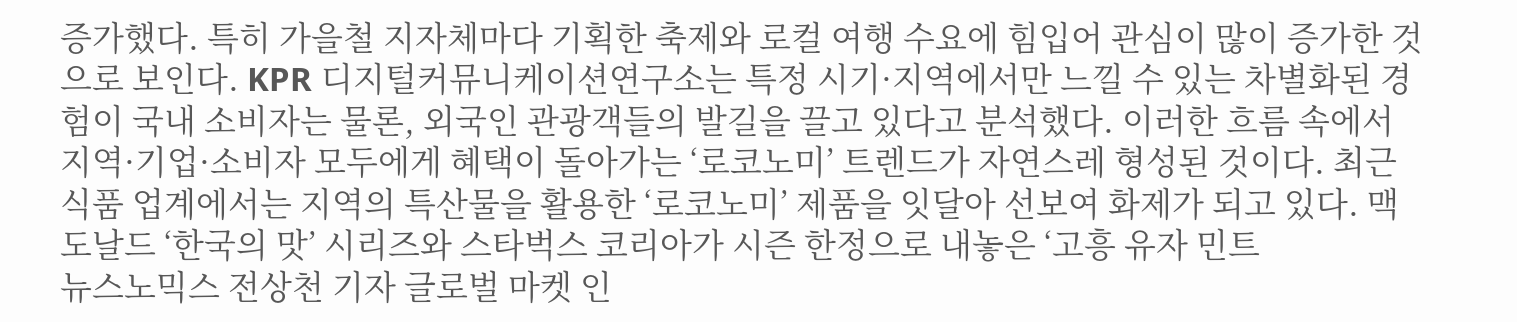증가했다. 특히 가을철 지자체마다 기획한 축제와 로컬 여행 수요에 힘입어 관심이 많이 증가한 것으로 보인다. KPR 디지털커뮤니케이션연구소는 특정 시기·지역에서만 느낄 수 있는 차별화된 경험이 국내 소비자는 물론, 외국인 관광객들의 발길을 끌고 있다고 분석했다. 이러한 흐름 속에서 지역·기업·소비자 모두에게 혜택이 돌아가는 ‘로코노미’ 트렌드가 자연스레 형성된 것이다. 최근 식품 업계에서는 지역의 특산물을 활용한 ‘로코노미’ 제품을 잇달아 선보여 화제가 되고 있다. 맥도날드 ‘한국의 맛’ 시리즈와 스타벅스 코리아가 시즌 한정으로 내놓은 ‘고흥 유자 민트
뉴스노믹스 전상천 기자 글로벌 마켓 인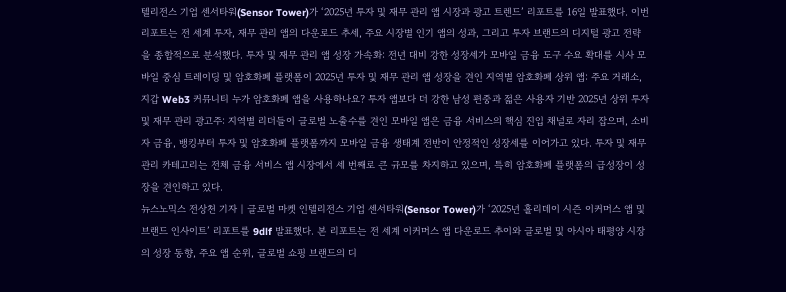텔리전스 기업 센서타워(Sensor Tower)가 ‘2025년 투자 및 재무 관리 앱 시장과 광고 트렌드’ 리포트를 16일 발표했다. 이번 리포트는 전 세계 투자, 재무 관리 앱의 다운로드 추세, 주요 시장별 인기 앱의 성과, 그리고 투자 브랜드의 디지털 광고 전략을 종합적으로 분석했다. 투자 및 재무 관리 앱 성장 가속화: 전년 대비 강한 성장세가 모바일 금융 도구 수요 확대를 시사 모바일 중심 트레이딩 및 암호화폐 플랫폼이 2025년 투자 및 재무 관리 앱 성장을 견인 지역별 암호화폐 상위 앱: 주요 거래소, 지갑 Web3 커뮤니티 누가 암호화폐 앱을 사용하나요? 투자 앱보다 더 강한 남성 편중과 젋은 사용자 기반 2025년 상위 투자 및 재무 관리 광고주: 지역별 리더들이 글로벌 노출수를 견인 모바일 앱은 금융 서비스의 핵심 진입 채널로 자리 잡으며, 소비자 금융, 뱅킹부터 투자 및 암호화폐 플랫폼까지 모바일 금융 생태계 전반이 안정적인 성장세를 이어가고 있다. 투자 및 재무 관리 카테고리는 전체 금융 서비스 앱 시장에서 세 번째로 큰 규모를 차지하고 있으며, 특히 암호화폐 플랫폼의 급성장이 성장을 견인하고 있다.
뉴스노믹스 전상천 기자 | 글로벌 마켓 인텔리전스 기업 센서타워(Sensor Tower)가 ‘2025년 홀리데이 시즌 이커머스 앱 및 브랜드 인사이트’ 리포트를 9dlf 발표했다. 본 리포트는 전 세계 이커머스 앱 다운로드 추이와 글로벌 및 아시아 태평양 시장의 성장 동향, 주요 앱 순위, 글로벌 쇼핑 브랜드의 디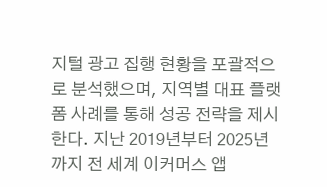지털 광고 집행 현황을 포괄적으로 분석했으며, 지역별 대표 플랫폼 사례를 통해 성공 전략을 제시한다. 지난 2019년부터 2025년까지 전 세계 이커머스 앱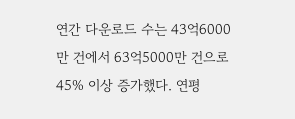연간 다운로드 수는 43억6000만 건에서 63억5000만 건으로 45% 이상 증가했다. 연평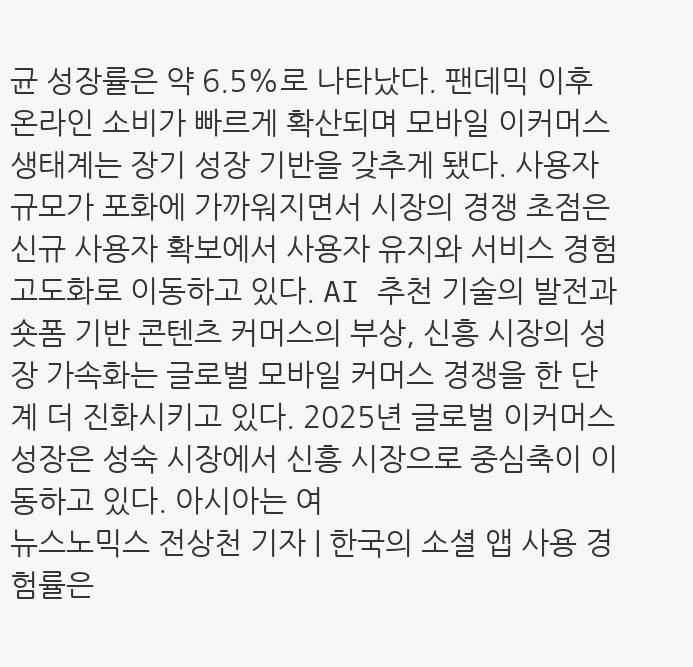균 성장률은 약 6.5%로 나타났다. 팬데믹 이후 온라인 소비가 빠르게 확산되며 모바일 이커머스 생태계는 장기 성장 기반을 갖추게 됐다. 사용자 규모가 포화에 가까워지면서 시장의 경쟁 초점은 신규 사용자 확보에서 사용자 유지와 서비스 경험 고도화로 이동하고 있다. AI 추천 기술의 발전과 숏폼 기반 콘텐츠 커머스의 부상, 신흥 시장의 성장 가속화는 글로벌 모바일 커머스 경쟁을 한 단계 더 진화시키고 있다. 2025년 글로벌 이커머스 성장은 성숙 시장에서 신흥 시장으로 중심축이 이동하고 있다. 아시아는 여
뉴스노믹스 전상천 기자 | 한국의 소셜 앱 사용 경험률은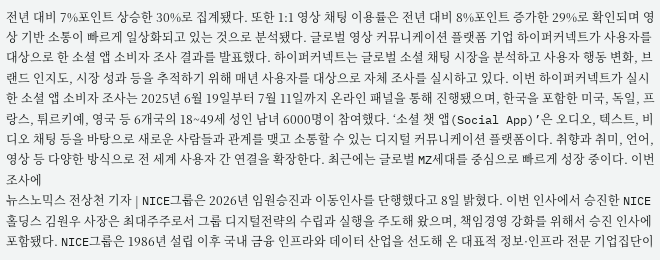전년 대비 7%포인트 상승한 30%로 집계됐다. 또한 1:1 영상 채팅 이용률은 전년 대비 8%포인트 증가한 29%로 확인되며 영상 기반 소통이 빠르게 일상화되고 있는 것으로 분석됐다. 글로벌 영상 커뮤니케이션 플랫폼 기업 하이퍼커넥트가 사용자를 대상으로 한 소셜 앱 소비자 조사 결과를 발표했다. 하이퍼커넥트는 글로벌 소셜 채팅 시장을 분석하고 사용자 행동 변화, 브랜드 인지도, 시장 성과 등을 추적하기 위해 매년 사용자를 대상으로 자체 조사를 실시하고 있다. 이번 하이퍼커넥트가 실시한 소셜 앱 소비자 조사는 2025년 6월 19일부터 7월 11일까지 온라인 패널을 통해 진행됐으며, 한국을 포함한 미국, 독일, 프랑스, 튀르키예, 영국 등 6개국의 18~49세 성인 남녀 6000명이 참여했다. ‘소셜 챗 앱(Social App)’은 오디오, 텍스트, 비디오 채팅 등을 바탕으로 새로운 사람들과 관계를 맺고 소통할 수 있는 디지털 커뮤니케이션 플랫폼이다. 취향과 취미, 언어, 영상 등 다양한 방식으로 전 세계 사용자 간 연결을 확장한다. 최근에는 글로벌 MZ세대를 중심으로 빠르게 성장 중이다. 이번 조사에
뉴스노믹스 전상천 기자 | NICE그룹은 2026년 임원승진과 이동인사를 단행했다고 8일 밝혔다. 이번 인사에서 승진한 NICE홀딩스 김원우 사장은 최대주주로서 그룹 디지털전략의 수립과 실행을 주도해 왔으며, 책임경영 강화를 위해서 승진 인사에 포함됐다. NICE그룹은 1986년 설립 이후 국내 금융 인프라와 데이터 산업을 선도해 온 대표적 정보·인프라 전문 기업집단이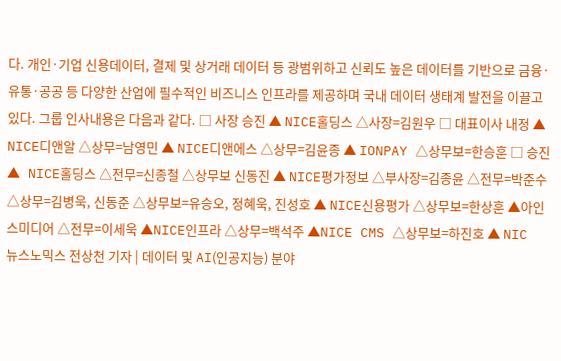다. 개인·기업 신용데이터, 결제 및 상거래 데이터 등 광범위하고 신뢰도 높은 데이터를 기반으로 금융·유통·공공 등 다양한 산업에 필수적인 비즈니스 인프라를 제공하며 국내 데이터 생태계 발전을 이끌고 있다. 그룹 인사내용은 다음과 같다. □ 사장 승진 ▲ NICE홀딩스 △사장=김원우 □ 대표이사 내정 ▲ NICE디앤알 △상무=남영민 ▲ NICE디앤에스 △상무=김윤종 ▲ IONPAY △상무보=한승훈 □ 승진 ▲ NICE홀딩스 △전무=신종철 △상무보 신동진 ▲ NICE평가정보 △부사장=김종윤 △전무=박준수 △상무=김병욱, 신동준 △상무보=유승오, 정혜욱, 진성호 ▲ NICE신용평가 △상무보=한상훈 ▲아인스미디어 △전무=이세욱 ▲NICE인프라 △상무=백석주 ▲NICE CMS △상무보=하진호 ▲ NIC
뉴스노믹스 전상천 기자 | 데이터 및 AI(인공지능) 분야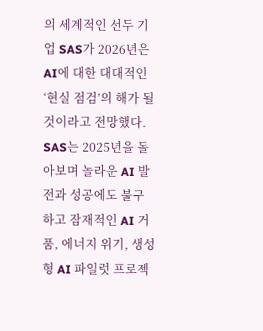의 세계적인 선두 기업 SAS가 2026년은 AI에 대한 대대적인 ‘현실 점검’의 해가 될 것이라고 전망했다. SAS는 2025년을 돌아보며 놀라운 AI 발전과 성공에도 불구하고 잠재적인 AI 거품, 에너지 위기, 생성형 AI 파일럿 프로젝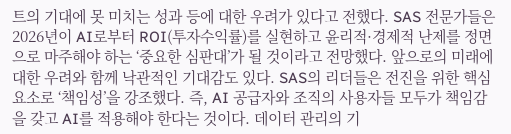트의 기대에 못 미치는 성과 등에 대한 우려가 있다고 전했다. SAS 전문가들은 2026년이 AI로부터 ROI(투자수익률)를 실현하고 윤리적·경제적 난제를 정면으로 마주해야 하는 ‘중요한 심판대’가 될 것이라고 전망했다. 앞으로의 미래에 대한 우려와 함께 낙관적인 기대감도 있다. SAS의 리더들은 전진을 위한 핵심 요소로 ‘책임성’을 강조했다. 즉, AI 공급자와 조직의 사용자들 모두가 책임감을 갖고 AI를 적용해야 한다는 것이다. 데이터 관리의 기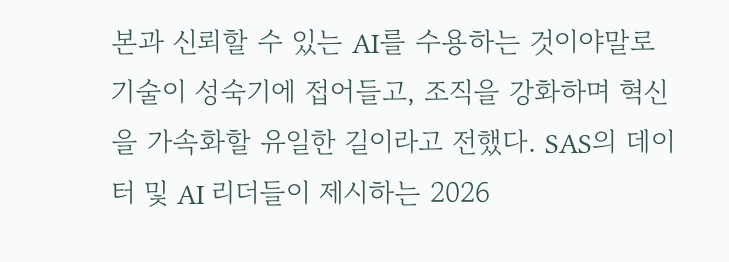본과 신뢰할 수 있는 AI를 수용하는 것이야말로 기술이 성숙기에 접어들고, 조직을 강화하며 혁신을 가속화할 유일한 길이라고 전했다. SAS의 데이터 및 AI 리더들이 제시하는 2026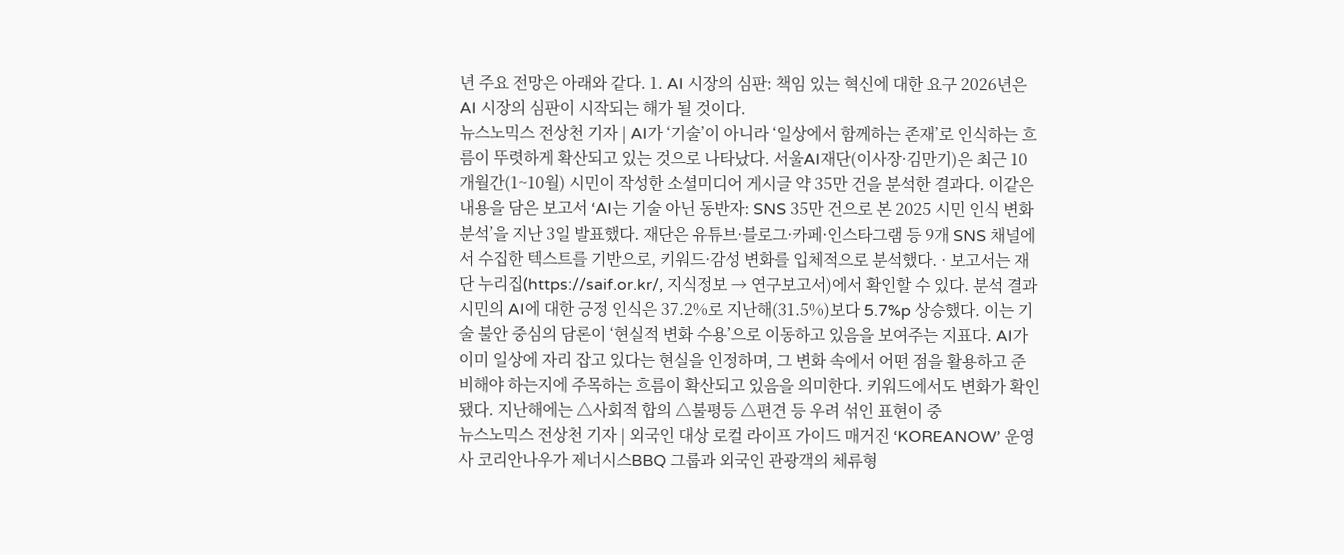년 주요 전망은 아래와 같다. 1. AI 시장의 심판: 책임 있는 혁신에 대한 요구 2026년은 AI 시장의 심판이 시작되는 해가 될 것이다.
뉴스노믹스 전상천 기자 | AI가 ‘기술’이 아니라 ‘일상에서 함께하는 존재’로 인식하는 흐름이 뚜렷하게 확산되고 있는 것으로 나타났다. 서울AI재단(이사장·김만기)은 최근 10개월간(1~10월) 시민이 작성한 소셜미디어 게시글 약 35만 건을 분석한 결과다. 이같은 내용을 담은 보고서 ‘AI는 기술 아닌 동반자: SNS 35만 건으로 본 2025 시민 인식 변화 분석’을 지난 3일 발표했다. 재단은 유튜브·블로그·카페·인스타그램 등 9개 SNS 채널에서 수집한 텍스트를 기반으로, 키워드·감성 변화를 입체적으로 분석했다. · 보고서는 재단 누리집(https://saif.or.kr/, 지식정보 → 연구보고서)에서 확인할 수 있다. 분석 결과 시민의 AI에 대한 긍정 인식은 37.2%로 지난해(31.5%)보다 5.7%p 상승했다. 이는 기술 불안 중심의 담론이 ‘현실적 변화 수용’으로 이동하고 있음을 보여주는 지표다. AI가 이미 일상에 자리 잡고 있다는 현실을 인정하며, 그 변화 속에서 어떤 점을 활용하고 준비해야 하는지에 주목하는 흐름이 확산되고 있음을 의미한다. 키워드에서도 변화가 확인됐다. 지난해에는 △사회적 합의 △불평등 △편견 등 우려 섞인 표현이 중
뉴스노믹스 전상천 기자 | 외국인 대상 로컬 라이프 가이드 매거진 ‘KOREANOW’ 운영사 코리안나우가 제너시스BBQ 그룹과 외국인 관광객의 체류형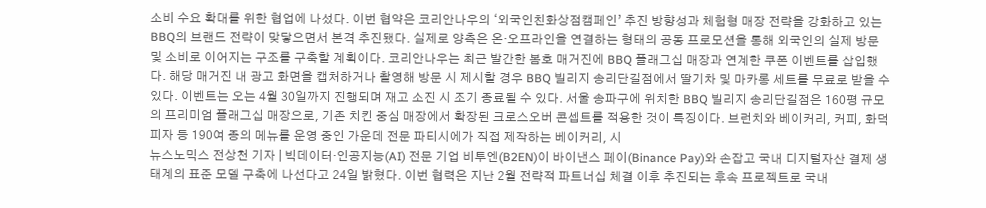소비 수요 확대를 위한 협업에 나섰다. 이번 협약은 코리안나우의 ‘외국인친화상점캠페인’ 추진 방향성과 체험형 매장 전략을 강화하고 있는 BBQ의 브랜드 전략이 맞닿으면서 본격 추진됐다. 실제로 양측은 온·오프라인을 연결하는 형태의 공동 프로모션을 통해 외국인의 실제 방문 및 소비로 이어지는 구조를 구축할 계획이다. 코리안나우는 최근 발간한 봄호 매거진에 BBQ 플래그십 매장과 연계한 쿠폰 이벤트를 삽입했다. 해당 매거진 내 광고 화면을 캡처하거나 촬영해 방문 시 제시할 경우 BBQ 빌리지 송리단길점에서 딸기차 및 마카롱 세트를 무료로 받을 수 있다. 이벤트는 오는 4월 30일까지 진행되며 재고 소진 시 조기 종료될 수 있다. 서울 송파구에 위치한 BBQ 빌리지 송리단길점은 160평 규모의 프리미엄 플래그십 매장으로, 기존 치킨 중심 매장에서 확장된 크로스오버 콘셉트를 적용한 것이 특징이다. 브런치와 베이커리, 커피, 화덕피자 등 190여 종의 메뉴를 운영 중인 가운데 전문 파티시에가 직접 제작하는 베이커리, 시
뉴스노믹스 전상천 기자 | 빅데이터·인공지능(AI) 전문 기업 비투엔(B2EN)이 바이낸스 페이(Binance Pay)와 손잡고 국내 디지털자산 결제 생태계의 표준 모델 구축에 나선다고 24일 밝혔다. 이번 협력은 지난 2월 전략적 파트너십 체결 이후 추진되는 후속 프로젝트로 국내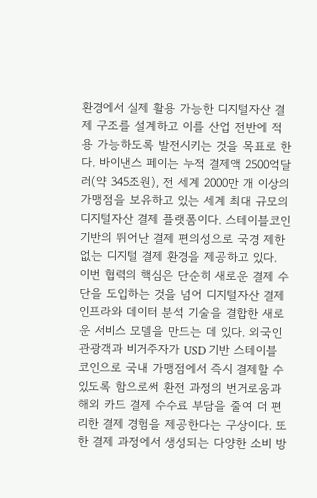환경에서 실제 활용 가능한 디지털자산 결제 구조를 설계하고 이를 산업 전반에 적용 가능하도록 발전시키는 것을 목표로 한다. 바이낸스 페이는 누적 결제액 2500억달러(약 345조원), 전 세계 2000만 개 이상의 가맹점을 보유하고 있는 세계 최대 규모의 디지털자산 결제 플랫폼이다. 스테이블코인 기반의 뛰어난 결제 편의성으로 국경 제한 없는 디지털 결제 환경을 제공하고 있다. 이번 협력의 핵심은 단순히 새로운 결제 수단을 도입하는 것을 넘어 디지털자산 결제 인프라와 데이터 분석 기술을 결합한 새로운 서비스 모델을 만드는 데 있다. 외국인 관광객과 비거주자가 USD 기반 스테이블코인으로 국내 가맹점에서 즉시 결제할 수 있도록 함으로써 환전 과정의 번거로움과 해외 카드 결제 수수료 부담을 줄여 더 편리한 결제 경험을 제공한다는 구상이다. 또한 결제 과정에서 생성되는 다양한 소비 방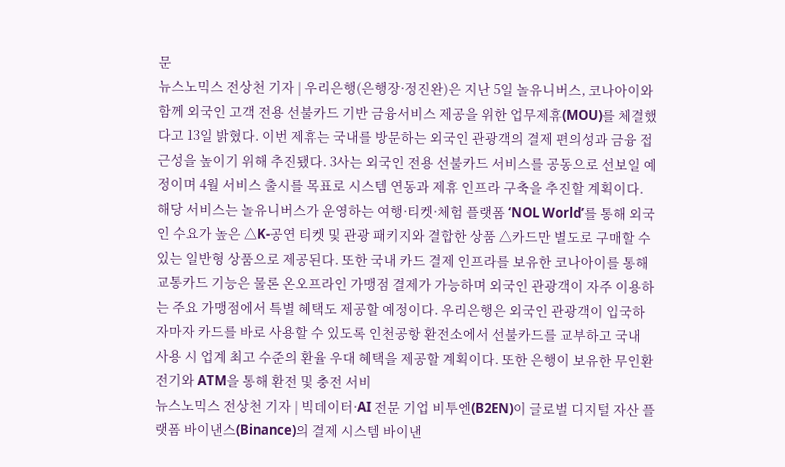문
뉴스노믹스 전상천 기자 | 우리은행(은행장·정진완)은 지난 5일 놀유니버스, 코나아이와 함께 외국인 고객 전용 선불카드 기반 금융서비스 제공을 위한 업무제휴(MOU)를 체결했다고 13일 밝혔다. 이번 제휴는 국내를 방문하는 외국인 관광객의 결제 편의성과 금융 접근성을 높이기 위해 추진됐다. 3사는 외국인 전용 선불카드 서비스를 공동으로 선보일 예정이며 4월 서비스 출시를 목표로 시스템 연동과 제휴 인프라 구축을 추진할 계획이다. 해당 서비스는 놀유니버스가 운영하는 여행·티켓·체험 플랫폼 ‘NOL World’를 통해 외국인 수요가 높은 △K-공연 티켓 및 관광 패키지와 결합한 상품 △카드만 별도로 구매할 수 있는 일반형 상품으로 제공된다. 또한 국내 카드 결제 인프라를 보유한 코나아이를 통해 교통카드 기능은 물론 온오프라인 가맹점 결제가 가능하며 외국인 관광객이 자주 이용하는 주요 가맹점에서 특별 혜택도 제공할 예정이다. 우리은행은 외국인 관광객이 입국하자마자 카드를 바로 사용할 수 있도록 인천공항 환전소에서 선불카드를 교부하고 국내 사용 시 업계 최고 수준의 환율 우대 혜택을 제공할 계획이다. 또한 은행이 보유한 무인환전기와 ATM을 통해 환전 및 충전 서비
뉴스노믹스 전상천 기자 | 빅데이터·AI 전문 기업 비투엔(B2EN)이 글로벌 디지털 자산 플랫폼 바이낸스(Binance)의 결제 시스템 바이낸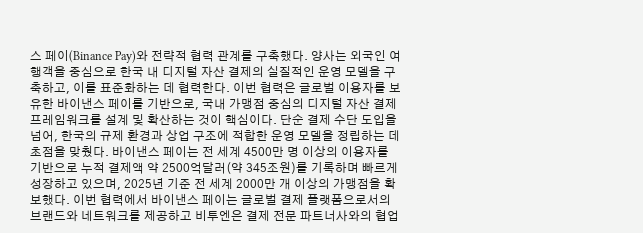스 페이(Binance Pay)와 전략적 협력 관계를 구축했다. 양사는 외국인 여행객을 중심으로 한국 내 디지털 자산 결제의 실질적인 운영 모델을 구축하고, 이를 표준화하는 데 협력한다. 이번 협력은 글로벌 이용자를 보유한 바이낸스 페이를 기반으로, 국내 가맹점 중심의 디지털 자산 결제 프레임워크를 설계 및 확산하는 것이 핵심이다. 단순 결제 수단 도입을 넘어, 한국의 규제 환경과 상업 구조에 적합한 운영 모델을 정립하는 데 초점을 맞췄다. 바이낸스 페이는 전 세계 4500만 명 이상의 이용자를 기반으로 누적 결제액 약 2500억달러(약 345조원)를 기록하며 빠르게 성장하고 있으며, 2025년 기준 전 세계 2000만 개 이상의 가맹점을 확보했다. 이번 협력에서 바이낸스 페이는 글로벌 결제 플랫폼으로서의 브랜드와 네트워크를 제공하고 비투엔은 결제 전문 파트너사와의 협업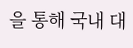을 통해 국내 대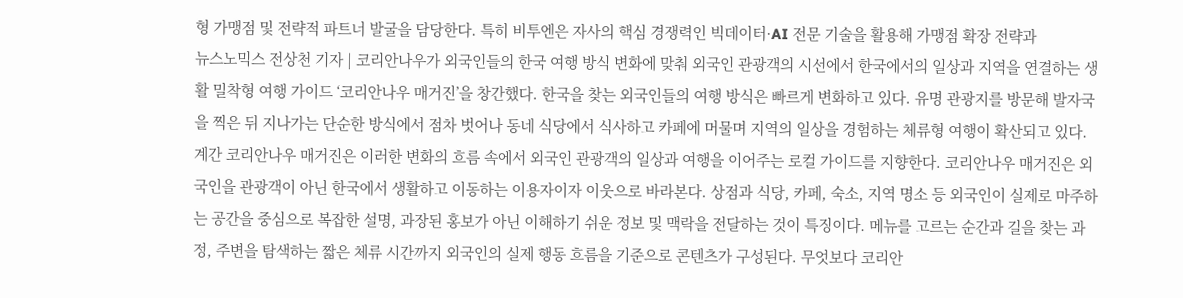형 가맹점 및 전략적 파트너 발굴을 담당한다. 특히 비투엔은 자사의 핵심 경쟁력인 빅데이터·AI 전문 기술을 활용해 가맹점 확장 전략과
뉴스노믹스 전상천 기자 | 코리안나우가 외국인들의 한국 여행 방식 변화에 맞춰 외국인 관광객의 시선에서 한국에서의 일상과 지역을 연결하는 생활 밀착형 여행 가이드 ‘코리안나우 매거진’을 창간했다. 한국을 찾는 외국인들의 여행 방식은 빠르게 변화하고 있다. 유명 관광지를 방문해 발자국을 찍은 뒤 지나가는 단순한 방식에서 점차 벗어나 동네 식당에서 식사하고 카페에 머물며 지역의 일상을 경험하는 체류형 여행이 확산되고 있다. 계간 코리안나우 매거진은 이러한 변화의 흐름 속에서 외국인 관광객의 일상과 여행을 이어주는 로컬 가이드를 지향한다. 코리안나우 매거진은 외국인을 관광객이 아닌 한국에서 생활하고 이동하는 이용자이자 이웃으로 바라본다. 상점과 식당, 카페, 숙소, 지역 명소 등 외국인이 실제로 마주하는 공간을 중심으로 복잡한 설명, 과장된 홍보가 아닌 이해하기 쉬운 정보 및 맥락을 전달하는 것이 특징이다. 메뉴를 고르는 순간과 길을 찾는 과정, 주변을 탐색하는 짧은 체류 시간까지 외국인의 실제 행동 흐름을 기준으로 콘텐츠가 구성된다. 무엇보다 코리안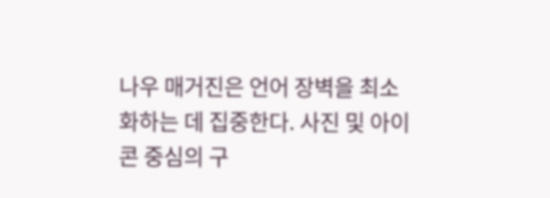나우 매거진은 언어 장벽을 최소화하는 데 집중한다. 사진 및 아이콘 중심의 구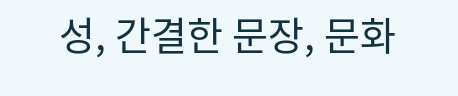성, 간결한 문장, 문화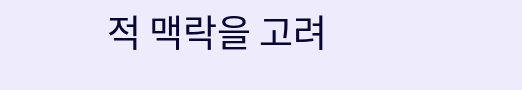적 맥락을 고려